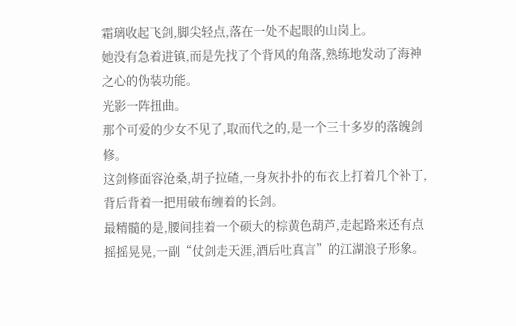霜璃收起飞剑,脚尖轻点,落在一处不起眼的山岗上。
她没有急着进镇,而是先找了个背风的角落,熟练地发动了海神之心的伪装功能。
光影一阵扭曲。
那个可爱的少女不见了,取而代之的,是一个三十多岁的落魄剑修。
这剑修面容沧桑,胡子拉碴,一身灰扑扑的布衣上打着几个补丁,背后背着一把用破布缠着的长剑。
最精髓的是,腰间挂着一个硕大的棕黄色葫芦,走起路来还有点摇摇晃晃,一副“仗剑走天涯,酒后吐真言”的江湖浪子形象。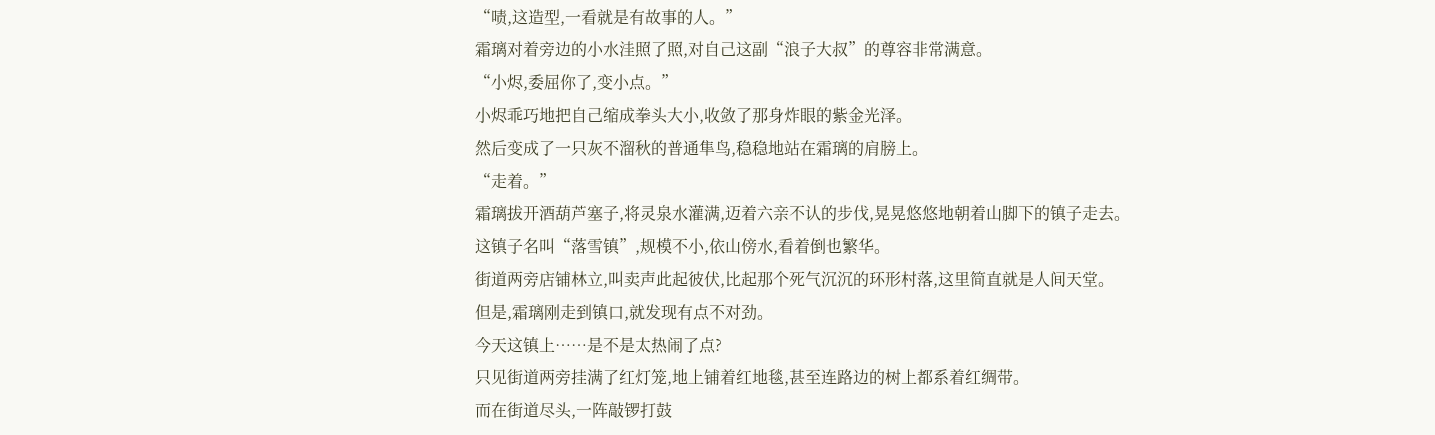“啧,这造型,一看就是有故事的人。”
霜璃对着旁边的小水洼照了照,对自己这副“浪子大叔”的尊容非常满意。
“小烬,委屈你了,变小点。”
小烬乖巧地把自己缩成拳头大小,收敛了那身炸眼的紫金光泽。
然后变成了一只灰不溜秋的普通隼鸟,稳稳地站在霜璃的肩膀上。
“走着。”
霜璃拔开酒葫芦塞子,将灵泉水灌满,迈着六亲不认的步伐,晃晃悠悠地朝着山脚下的镇子走去。
这镇子名叫“落雪镇”,规模不小,依山傍水,看着倒也繁华。
街道两旁店铺林立,叫卖声此起彼伏,比起那个死气沉沉的环形村落,这里简直就是人间天堂。
但是,霜璃刚走到镇口,就发现有点不对劲。
今天这镇上……是不是太热闹了点?
只见街道两旁挂满了红灯笼,地上铺着红地毯,甚至连路边的树上都系着红绸带。
而在街道尽头,一阵敲锣打鼓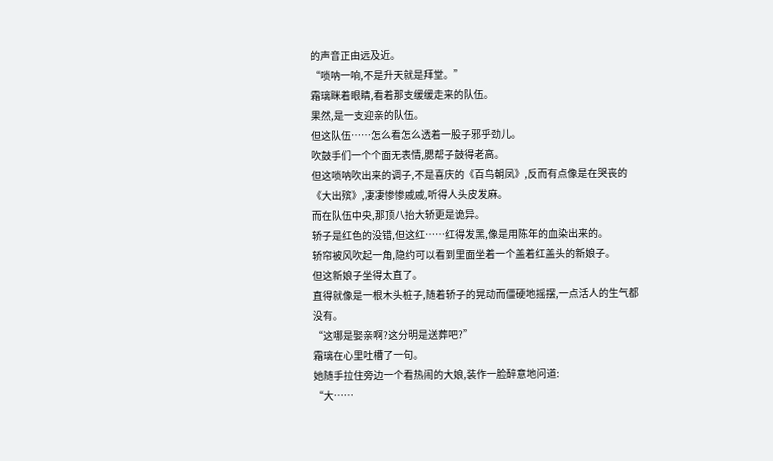的声音正由远及近。
“唢呐一响,不是升天就是拜堂。”
霜璃眯着眼睛,看着那支缓缓走来的队伍。
果然,是一支迎亲的队伍。
但这队伍……怎么看怎么透着一股子邪乎劲儿。
吹鼓手们一个个面无表情,腮帮子鼓得老高。
但这唢呐吹出来的调子,不是喜庆的《百鸟朝凤》,反而有点像是在哭丧的《大出殡》,凄凄惨惨戚戚,听得人头皮发麻。
而在队伍中央,那顶八抬大轿更是诡异。
轿子是红色的没错,但这红……红得发黑,像是用陈年的血染出来的。
轿帘被风吹起一角,隐约可以看到里面坐着一个盖着红盖头的新娘子。
但这新娘子坐得太直了。
直得就像是一根木头桩子,随着轿子的晃动而僵硬地摇摆,一点活人的生气都没有。
“这哪是娶亲啊?这分明是送葬吧?”
霜璃在心里吐槽了一句。
她随手拉住旁边一个看热闹的大娘,装作一脸醉意地问道:
“大……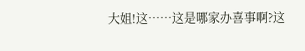大姐!这……这是哪家办喜事啊?这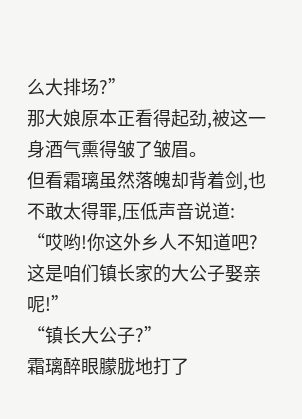么大排场?”
那大娘原本正看得起劲,被这一身酒气熏得皱了皱眉。
但看霜璃虽然落魄却背着剑,也不敢太得罪,压低声音说道:
“哎哟!你这外乡人不知道吧?这是咱们镇长家的大公子娶亲呢!”
“镇长大公子?”
霜璃醉眼朦胧地打了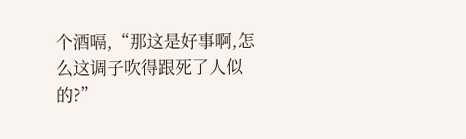个酒嗝,“那这是好事啊,怎么这调子吹得跟死了人似的?”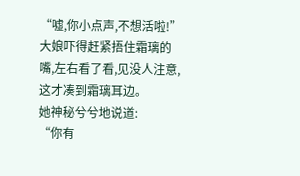“嘘,你小点声,不想活啦!”
大娘吓得赶紧捂住霜璃的嘴,左右看了看,见没人注意,这才凑到霜璃耳边。
她神秘兮兮地说道:
“你有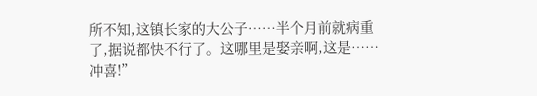所不知,这镇长家的大公子……半个月前就病重了,据说都快不行了。这哪里是娶亲啊,这是……冲喜!”